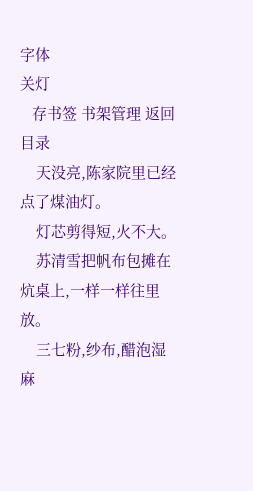字体
关灯
   存书签 书架管理 返回目录
    天没亮,陈家院里已经点了煤油灯。
    灯芯剪得短,火不大。
    苏清雪把帆布包摊在炕桌上,一样一样往里放。
    三七粉,纱布,醋泡湿麻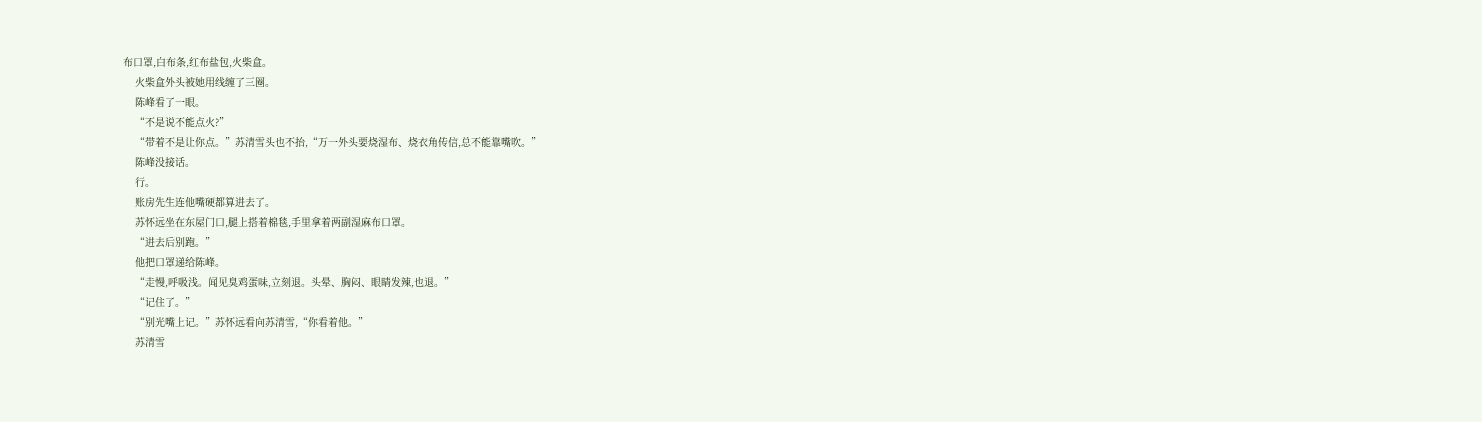布口罩,白布条,红布盐包,火柴盒。
    火柴盒外头被她用线缠了三圈。
    陈峰看了一眼。
    “不是说不能点火?”
    “带着不是让你点。”苏清雪头也不抬,“万一外头要烧湿布、烧衣角传信,总不能靠嘴吹。”
    陈峰没接话。
    行。
    账房先生连他嘴硬都算进去了。
    苏怀远坐在东屋门口,腿上搭着棉毯,手里拿着两副湿麻布口罩。
    “进去后别跑。”
    他把口罩递给陈峰。
    “走慢,呼吸浅。闻见臭鸡蛋味,立刻退。头晕、胸闷、眼睛发辣,也退。”
    “记住了。”
    “别光嘴上记。”苏怀远看向苏清雪,“你看着他。”
    苏清雪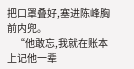把口罩叠好,塞进陈峰胸前内兜。
    “他敢忘,我就在账本上记他一辈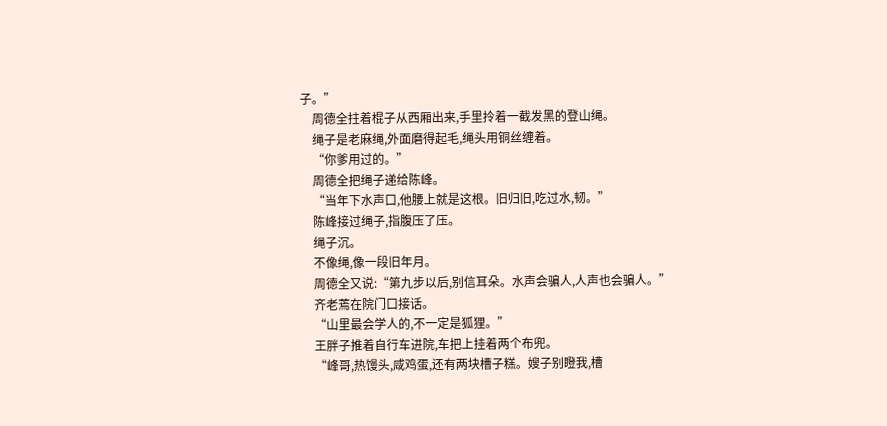子。”
    周德全拄着棍子从西厢出来,手里拎着一截发黑的登山绳。
    绳子是老麻绳,外面磨得起毛,绳头用铜丝缠着。
    “你爹用过的。”
    周德全把绳子递给陈峰。
    “当年下水声口,他腰上就是这根。旧归旧,吃过水,韧。”
    陈峰接过绳子,指腹压了压。
    绳子沉。
    不像绳,像一段旧年月。
    周德全又说:“第九步以后,别信耳朵。水声会骗人,人声也会骗人。”
    齐老蔫在院门口接话。
    “山里最会学人的,不一定是狐狸。”
    王胖子推着自行车进院,车把上挂着两个布兜。
    “峰哥,热馒头,咸鸡蛋,还有两块槽子糕。嫂子别瞪我,槽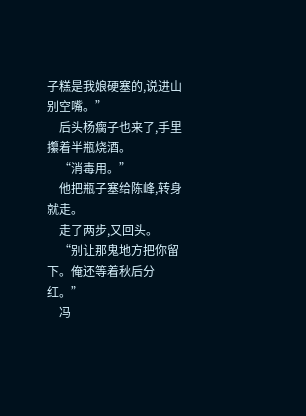子糕是我娘硬塞的,说进山别空嘴。”
    后头杨瘸子也来了,手里攥着半瓶烧酒。
    “消毒用。”
    他把瓶子塞给陈峰,转身就走。
    走了两步,又回头。
    “别让那鬼地方把你留下。俺还等着秋后分红。”
    冯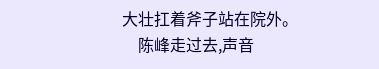大壮扛着斧子站在院外。
    陈峰走过去,声音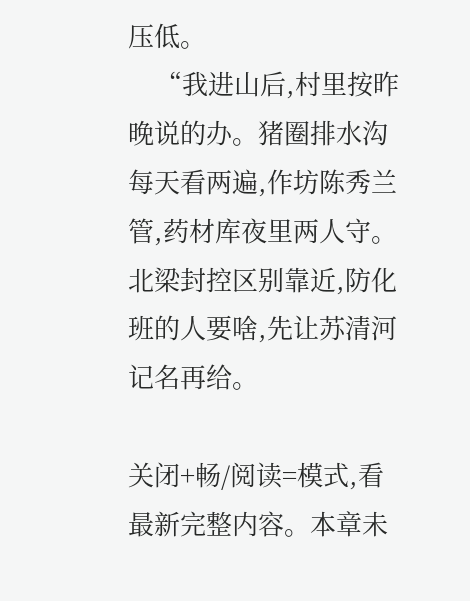压低。
    “我进山后,村里按昨晚说的办。猪圈排水沟每天看两遍,作坊陈秀兰管,药材库夜里两人守。北梁封控区别靠近,防化班的人要啥,先让苏清河记名再给。

关闭+畅/阅读=模式,看最新完整内容。本章未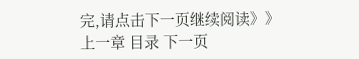完,请点击下一页继续阅读》》
上一章 目录 下一页